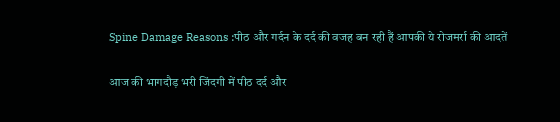Spine Damage Reasons :पीठ और गर्दन के दर्द की वजह बन रही हैं आपकी ये रोजमर्रा की आदतें

आज की भागदौड़ भरी जिंदगी में पीठ दर्द और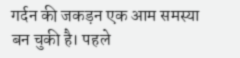गर्दन की जकड़न एक आम समस्या बन चुकी है। पहले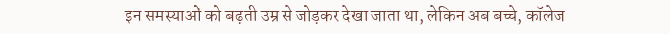इन समस्याओं को बढ़ती उम्र से जोड़कर देखा जाता था, लेकिन अब बच्चे, कॉलेज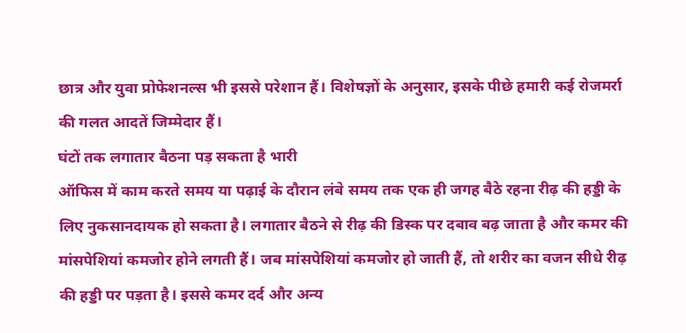छात्र और युवा प्रोफेशनल्स भी इससे परेशान हैं। विशेषज्ञों के अनुसार, इसके पीछे हमारी कई रोजमर्रा की गलत आदतें जिम्मेदार हैं।
घंटों तक लगातार बैठना पड़ सकता है भारी
ऑफिस में काम करते समय या पढ़ाई के दौरान लंबे समय तक एक ही जगह बैठे रहना रीढ़ की हड्डी के लिए नुकसानदायक हो सकता है। लगातार बैठने से रीढ़ की डिस्क पर दबाव बढ़ जाता है और कमर की मांसपेशियां कमजोर होने लगती हैं। जब मांसपेशियां कमजोर हो जाती हैं, तो शरीर का वजन सीधे रीढ़ की हड्डी पर पड़ता है। इससे कमर दर्द और अन्य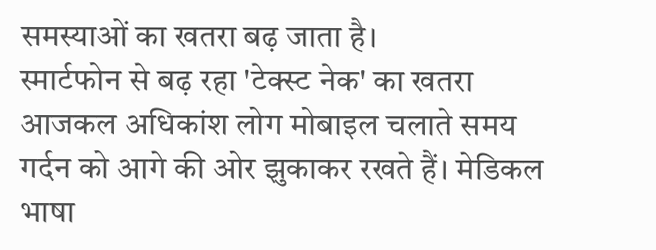समस्याओं का खतरा बढ़ जाता है।
स्मार्टफोन से बढ़ रहा 'टेक्स्ट नेक' का खतरा
आजकल अधिकांश लोग मोबाइल चलाते समय गर्दन को आगे की ओर झुकाकर रखते हैं। मेडिकल भाषा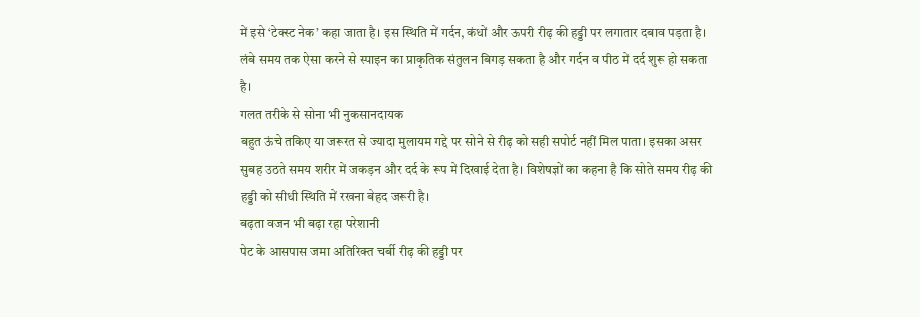में इसे ‘टेक्स्ट नेक’ कहा जाता है। इस स्थिति में गर्दन, कंधों और ऊपरी रीढ़ की हड्डी पर लगातार दबाव पड़ता है। लंबे समय तक ऐसा करने से स्पाइन का प्राकृतिक संतुलन बिगड़ सकता है और गर्दन व पीठ में दर्द शुरू हो सकता है।
गलत तरीके से सोना भी नुकसानदायक
बहुत ऊंचे तकिए या जरूरत से ज्यादा मुलायम गद्दे पर सोने से रीढ़ को सही सपोर्ट नहीं मिल पाता। इसका असर सुबह उठते समय शरीर में जकड़न और दर्द के रूप में दिखाई देता है। विशेषज्ञों का कहना है कि सोते समय रीढ़ की हड्डी को सीधी स्थिति में रखना बेहद जरूरी है।
बढ़ता वजन भी बढ़ा रहा परेशानी
पेट के आसपास जमा अतिरिक्त चर्बी रीढ़ की हड्डी पर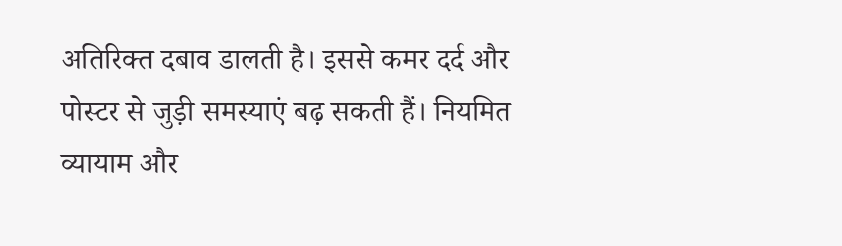अतिरिक्त दबाव डालती है। इससे कमर दर्द और पोस्टर से जुड़ी समस्याएं बढ़ सकती हैं। नियमित व्यायाम और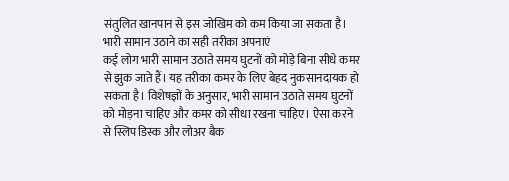संतुलित खानपान से इस जोखिम को कम किया जा सकता है।
भारी सामान उठाने का सही तरीका अपनाएं
कई लोग भारी सामान उठाते समय घुटनों को मोड़े बिना सीधे कमर से झुक जाते हैं। यह तरीका कमर के लिए बेहद नुकसानदायक हो सकता है। विशेषज्ञों के अनुसार, भारी सामान उठाते समय घुटनों को मोड़ना चाहिए और कमर को सीधा रखना चाहिए। ऐसा करने से स्लिप डिस्क और लोअर बैक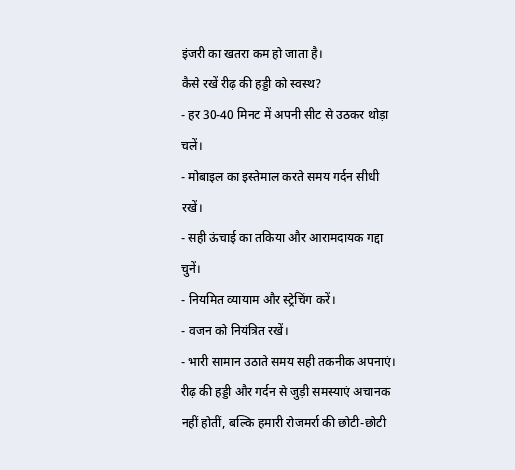इंजरी का खतरा कम हो जाता है।
कैसे रखें रीढ़ की हड्डी को स्वस्थ?
- हर 30-40 मिनट में अपनी सीट से उठकर थोड़ा चलें।
- मोबाइल का इस्तेमाल करते समय गर्दन सीधी रखें।
- सही ऊंचाई का तकिया और आरामदायक गद्दा चुनें।
- नियमित व्यायाम और स्ट्रेचिंग करें।
- वजन को नियंत्रित रखें।
- भारी सामान उठाते समय सही तकनीक अपनाएं।
रीढ़ की हड्डी और गर्दन से जुड़ी समस्याएं अचानक नहीं होतीं, बल्कि हमारी रोजमर्रा की छोटी-छोटी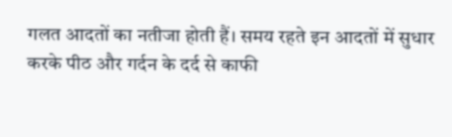गलत आदतों का नतीजा होती हैं। समय रहते इन आदतों में सुधार करके पीठ और गर्दन के दर्द से काफी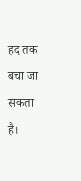हद तक बचा जा सकता है।